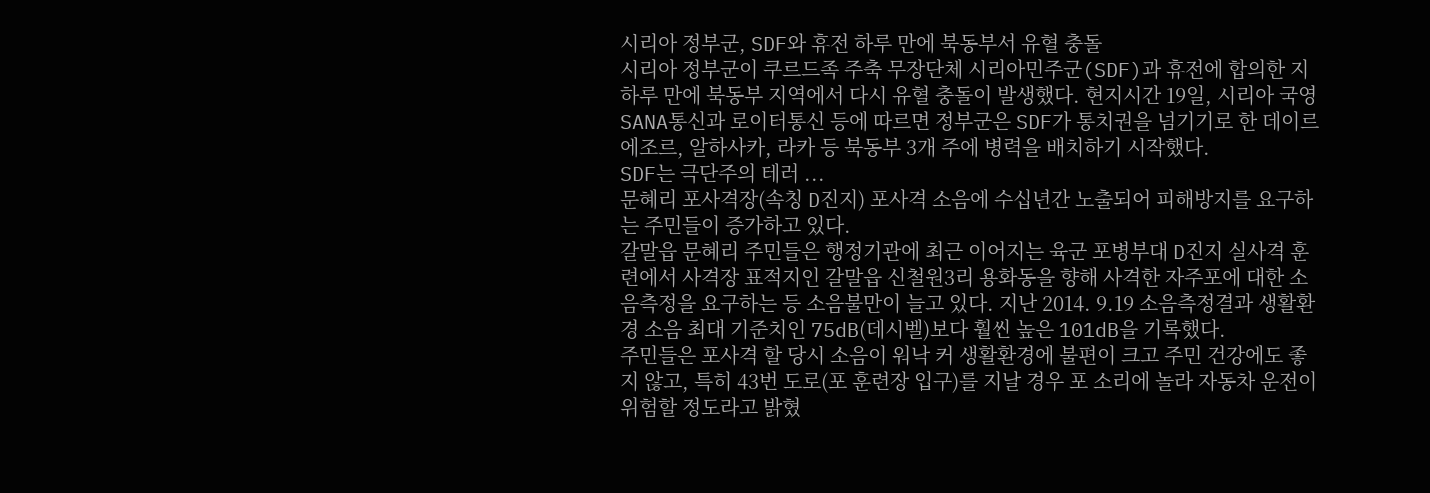시리아 정부군, SDF와 휴전 하루 만에 북동부서 유혈 충돌
시리아 정부군이 쿠르드족 주축 무장단체 시리아민주군(SDF)과 휴전에 합의한 지 하루 만에 북동부 지역에서 다시 유혈 충돌이 발생했다. 현지시간 19일, 시리아 국영 SANA통신과 로이터통신 등에 따르면 정부군은 SDF가 통치권을 넘기기로 한 데이르에조르, 알하사카, 라카 등 북동부 3개 주에 병력을 배치하기 시작했다.
SDF는 극단주의 테러 ...
문혜리 포사격장(속칭 D진지) 포사격 소음에 수십년간 노출되어 피해방지를 요구하는 주민들이 증가하고 있다.
갈말읍 문혜리 주민들은 행정기관에 최근 이어지는 육군 포병부대 D진지 실사격 훈련에서 사격장 표적지인 갈말읍 신철원3리 용화동을 향해 사격한 자주포에 대한 소음측정을 요구하는 등 소음불만이 늘고 있다. 지난 2014. 9.19 소음측정결과 생활환경 소음 최대 기준치인 75dB(데시벨)보다 훨씬 높은 101dB을 기록했다.
주민들은 포사격 할 당시 소음이 워낙 커 생활환경에 불편이 크고 주민 건강에도 좋지 않고, 특히 43번 도로(포 훈련장 입구)를 지날 경우 포 소리에 놀라 자동차 운전이 위험할 정도라고 밝혔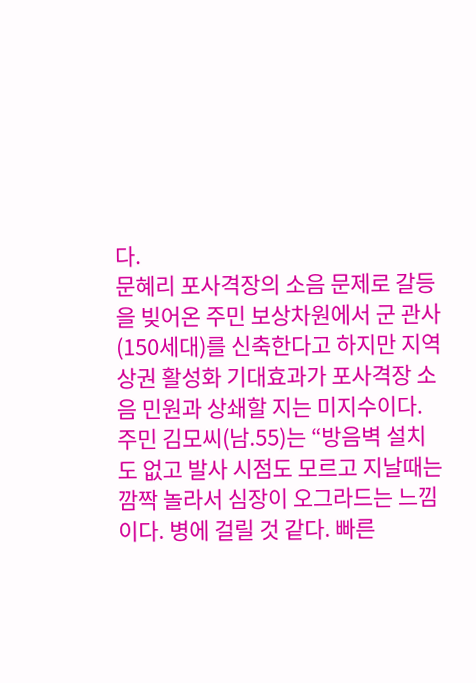다.
문혜리 포사격장의 소음 문제로 갈등을 빚어온 주민 보상차원에서 군 관사(150세대)를 신축한다고 하지만 지역상권 활성화 기대효과가 포사격장 소음 민원과 상쇄할 지는 미지수이다.
주민 김모씨(남.55)는 “방음벽 설치도 없고 발사 시점도 모르고 지날때는 깜짝 놀라서 심장이 오그라드는 느낌이다. 병에 걸릴 것 같다. 빠른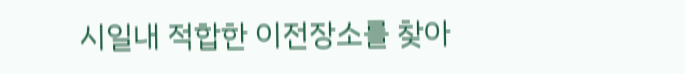시일내 적합한 이전장소를 찾아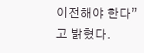이전해야 한다”고 밝혔다.